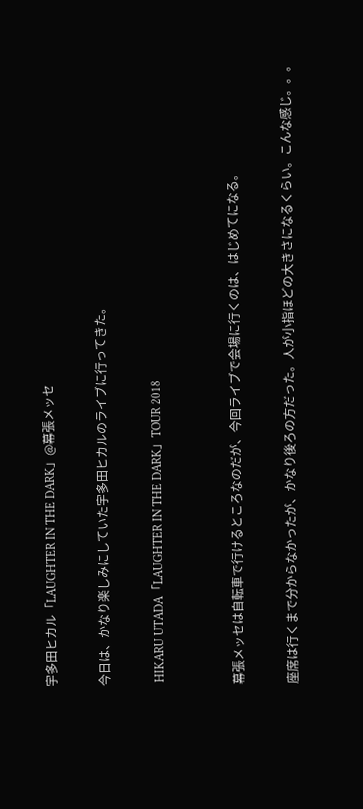宇多田ヒカル「LAUGHTER IN THE DARK」@幕張メッセ

今日は、かなり楽しみにしていた宇多田ヒカルのライブに行ってきた。

 HIKARU UTADA「LAUGHTER IN THE DARK」TOUR 2018


幕張メッセは自転車で行けるところなのだが、今回ライブで会場に行くのは、はじめてになる。

座席は行くまで分からなかったが、かなり後ろの方だった。人が小指ほどの大きさになるくらい。こんな感じ。。。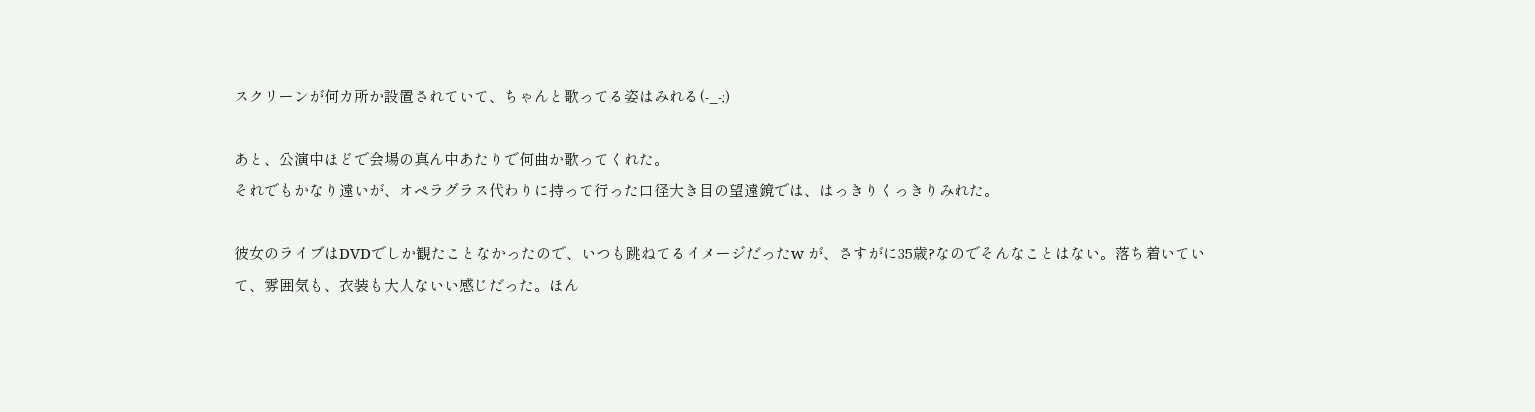スクリーンが何カ所か設置されていて、ちゃんと歌ってる姿はみれる(-_-;)

あと、公演中ほどで会場の真ん中あたりで何曲か歌ってくれた。
それでもかなり遠いが、オペラグラス代わりに持って行った口径大き目の望遠鏡では、はっきりくっきりみれた。

彼女のライブはDVDでしか観たことなかったので、いつも跳ねてるイメージだったw が、さすがに35歳?なのでそんなことはない。落ち着いていて、雰囲気も、衣装も大人ないい感じだった。ほん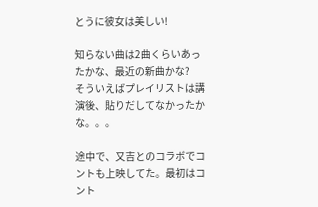とうに彼女は美しい!

知らない曲は2曲くらいあったかな、最近の新曲かな?
そういえばプレイリストは講演後、貼りだしてなかったかな。。。

途中で、又吉とのコラボでコントも上映してた。最初はコント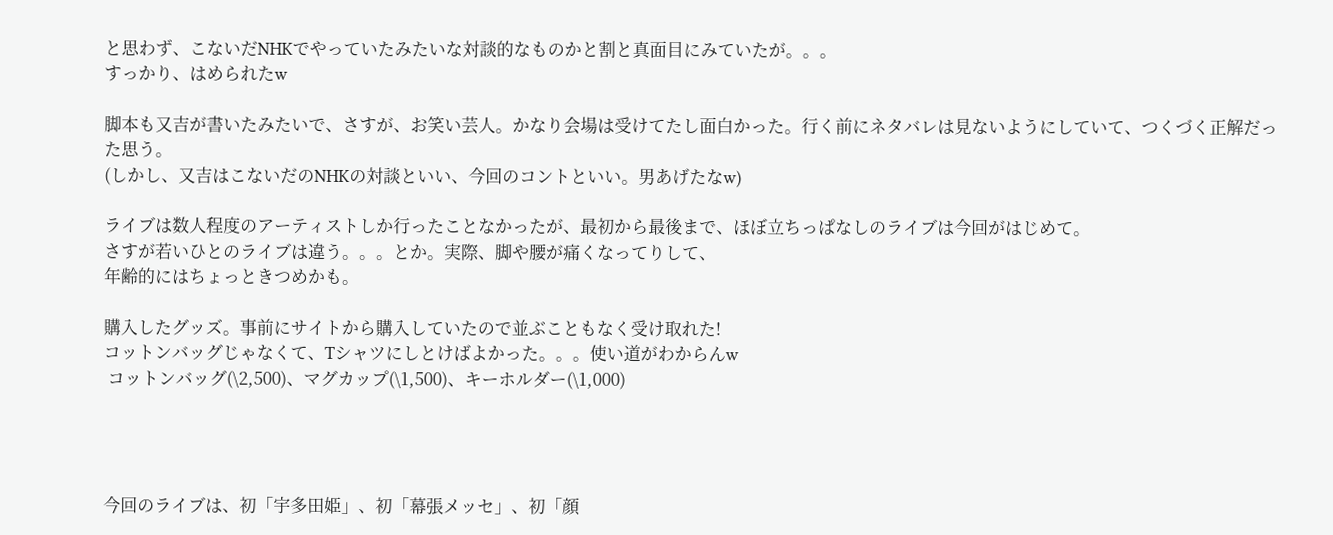と思わず、こないだNHKでやっていたみたいな対談的なものかと割と真面目にみていたが。。。
すっかり、はめられたw

脚本も又吉が書いたみたいで、さすが、お笑い芸人。かなり会場は受けてたし面白かった。行く前にネタバレは見ないようにしていて、つくづく正解だった思う。
(しかし、又吉はこないだのNHKの対談といい、今回のコントといい。男あげたなw)

ライブは数人程度のアーティストしか行ったことなかったが、最初から最後まで、ほぼ立ちっぱなしのライブは今回がはじめて。
さすが若いひとのライブは違う。。。とか。実際、脚や腰が痛くなってりして、
年齢的にはちょっときつめかも。

購入したグッズ。事前にサイトから購入していたので並ぶこともなく受け取れた!
コットンバッグじゃなくて、Tシャツにしとけばよかった。。。使い道がわからんw
 コットンバッグ(\2,500)、マグカップ(\1,500)、キーホルダー(\1,000)




今回のライブは、初「宇多田姫」、初「幕張メッセ」、初「顔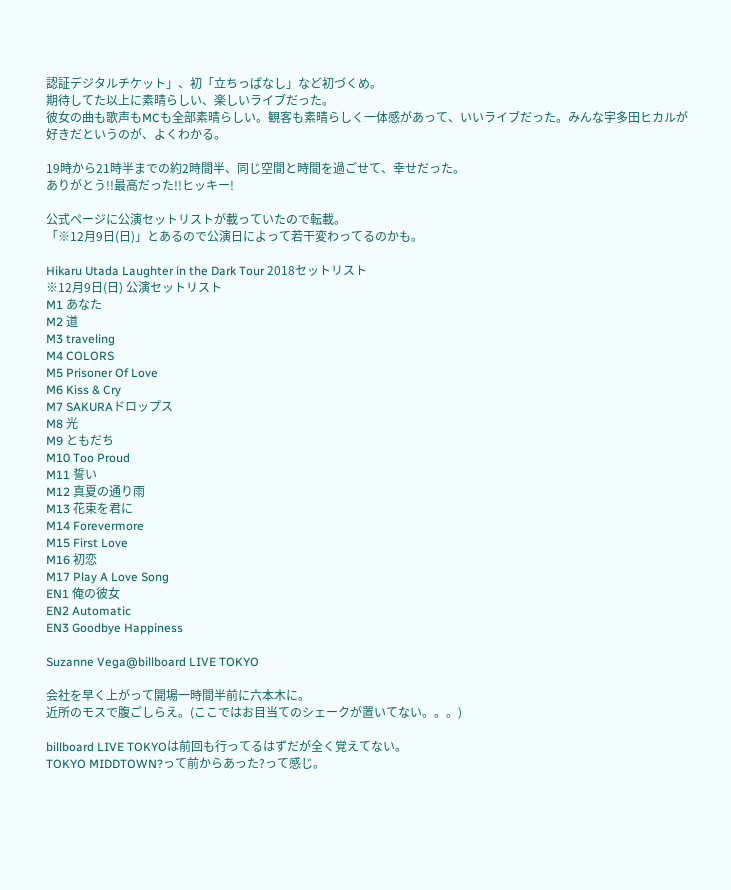認証デジタルチケット」、初「立ちっぱなし」など初づくめ。
期待してた以上に素晴らしい、楽しいライブだった。
彼女の曲も歌声もMCも全部素晴らしい。観客も素晴らしく一体感があって、いいライブだった。みんな宇多田ヒカルが好きだというのが、よくわかる。

19時から21時半までの約2時間半、同じ空間と時間を過ごせて、幸せだった。
ありがとう!!最高だった!!ヒッキー!

公式ページに公演セットリストが載っていたので転載。
「※12月9日(日)」とあるので公演日によって若干変わってるのかも。

Hikaru Utada Laughter in the Dark Tour 2018セットリスト
※12月9日(日) 公演セットリスト
M1 あなた
M2 道
M3 traveling
M4 COLORS
M5 Prisoner Of Love
M6 Kiss & Cry
M7 SAKURAドロップス
M8 光
M9 ともだち
M10 Too Proud
M11 誓い
M12 真夏の通り雨
M13 花束を君に
M14 Forevermore
M15 First Love
M16 初恋
M17 Play A Love Song
EN1 俺の彼女
EN2 Automatic
EN3 Goodbye Happiness

Suzanne Vega@billboard LIVE TOKYO

会社を早く上がって開場一時間半前に六本木に。
近所のモスで腹ごしらえ。(ここではお目当てのシェークが置いてない。。。)

billboard LIVE TOKYOは前回も行ってるはずだが全く覚えてない。
TOKYO MIDDTOWN?って前からあった?って感じ。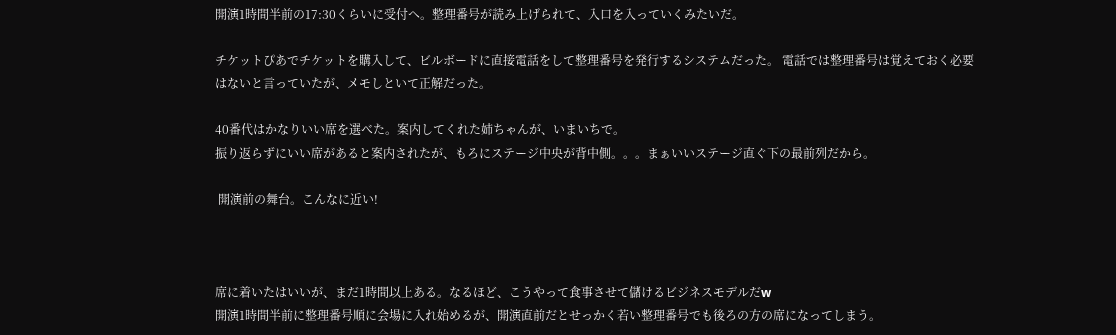開演1時間半前の17:30くらいに受付へ。整理番号が読み上げられて、入口を入っていくみたいだ。

チケットぴあでチケットを購入して、ビルボードに直接電話をして整理番号を発行するシステムだった。 電話では整理番号は覚えておく必要はないと言っていたが、メモしといて正解だった。

40番代はかなりいい席を選べた。案内してくれた姉ちゃんが、いまいちで。
振り返らずにいい席があると案内されたが、もろにステージ中央が背中側。。。まぁいいステージ直ぐ下の最前列だから。

 開演前の舞台。こんなに近い!



席に着いたはいいが、まだ1時間以上ある。なるほど、こうやって食事させて儲けるビジネスモデルだw
開演1時間半前に整理番号順に会場に入れ始めるが、開演直前だとせっかく若い整理番号でも後ろの方の席になってしまう。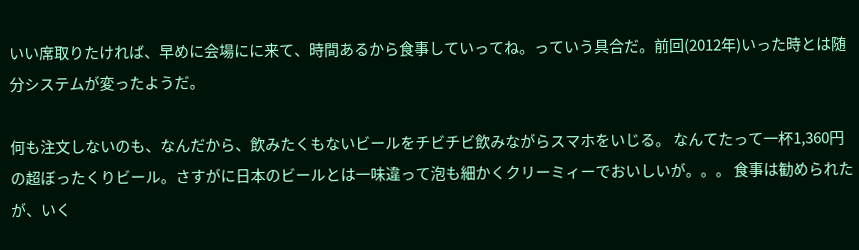いい席取りたければ、早めに会場にに来て、時間あるから食事していってね。っていう具合だ。前回(2012年)いった時とは随分システムが変ったようだ。

何も注文しないのも、なんだから、飲みたくもないビールをチビチビ飲みながらスマホをいじる。 なんてたって一杯1,360円の超ぼったくりビール。さすがに日本のビールとは一味違って泡も細かくクリーミィーでおいしいが。。。 食事は勧められたが、いく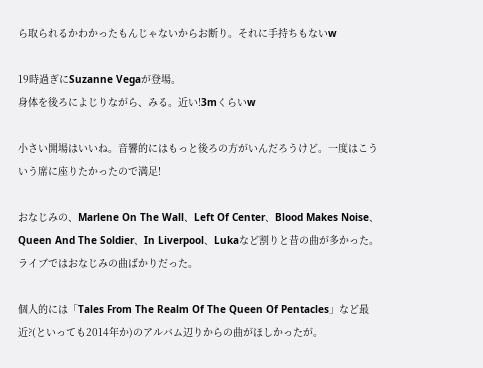ら取られるかわかったもんじゃないからお断り。それに手持ちもないw

19時過ぎにSuzanne Vegaが登場。
身体を後ろによじりながら、みる。近い!3mくらいw

小さい開場はいいね。音響的にはもっと後ろの方がいんだろうけど。一度はこういう席に座りたかったので満足!

おなじみの、Marlene On The Wall、Left Of Center、Blood Makes Noise、Queen And The Soldier、In Liverpool、Lukaなど割りと昔の曲が多かった。
ライブではおなじみの曲ばかりだった。

個人的には「Tales From The Realm Of The Queen Of Pentacles」など最近?(といっても2014年か)のアルバム辺りからの曲がほしかったが。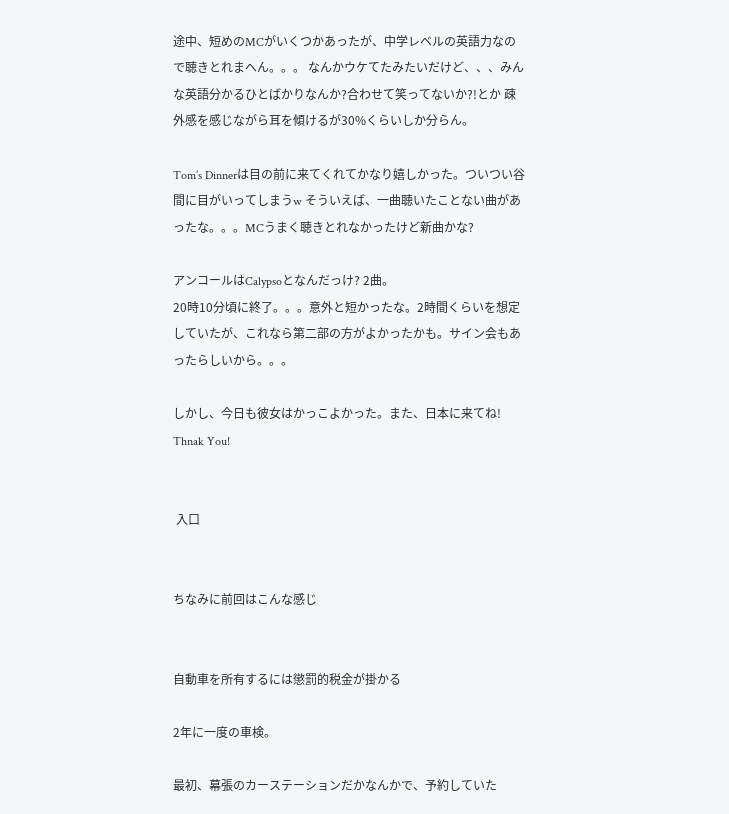途中、短めのMCがいくつかあったが、中学レベルの英語力なので聴きとれまへん。。。 なんかウケてたみたいだけど、、、みんな英語分かるひとばかりなんか?合わせて笑ってないか?!とか 疎外感を感じながら耳を傾けるが30%くらいしか分らん。

Tom’s Dinnerは目の前に来てくれてかなり嬉しかった。ついつい谷間に目がいってしまうw そういえば、一曲聴いたことない曲があったな。。。MCうまく聴きとれなかったけど新曲かな?

アンコールはCalypsoとなんだっけ? 2曲。
20時10分頃に終了。。。意外と短かったな。2時間くらいを想定していたが、これなら第二部の方がよかったかも。サイン会もあったらしいから。。。

しかし、今日も彼女はかっこよかった。また、日本に来てね! Thnak You!


 入口


ちなみに前回はこんな感じ


自動車を所有するには懲罰的税金が掛かる

2年に一度の車検。

最初、幕張のカーステーションだかなんかで、予約していた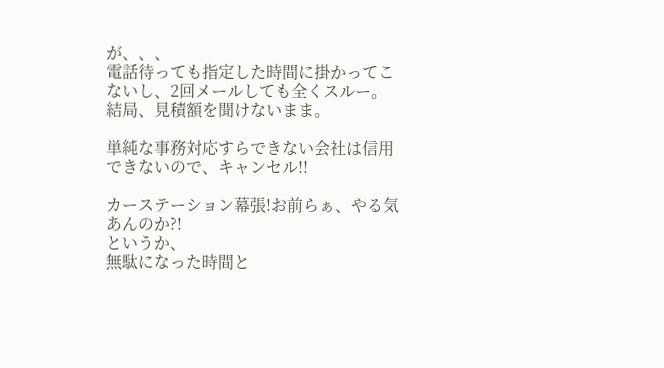が、、、
電話待っても指定した時間に掛かってこないし、2回メールしても全くスルー。
結局、見積額を聞けないまま。

単純な事務対応すらできない会社は信用できないので、キャンセル!!

カーステーション幕張!お前らぁ、やる気あんのか?!
というか、
無駄になった時間と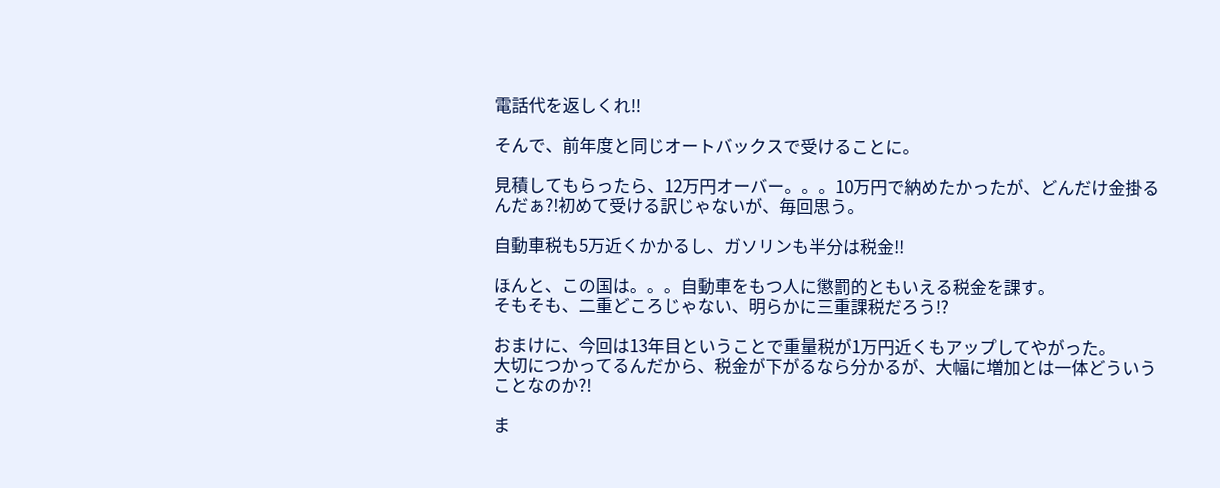電話代を返しくれ!!

そんで、前年度と同じオートバックスで受けることに。

見積してもらったら、12万円オーバー。。。10万円で納めたかったが、どんだけ金掛るんだぁ?!初めて受ける訳じゃないが、毎回思う。

自動車税も5万近くかかるし、ガソリンも半分は税金!!

ほんと、この国は。。。自動車をもつ人に懲罰的ともいえる税金を課す。
そもそも、二重どころじゃない、明らかに三重課税だろう!?

おまけに、今回は13年目ということで重量税が1万円近くもアップしてやがった。
大切につかってるんだから、税金が下がるなら分かるが、大幅に増加とは一体どういうことなのか?!

ま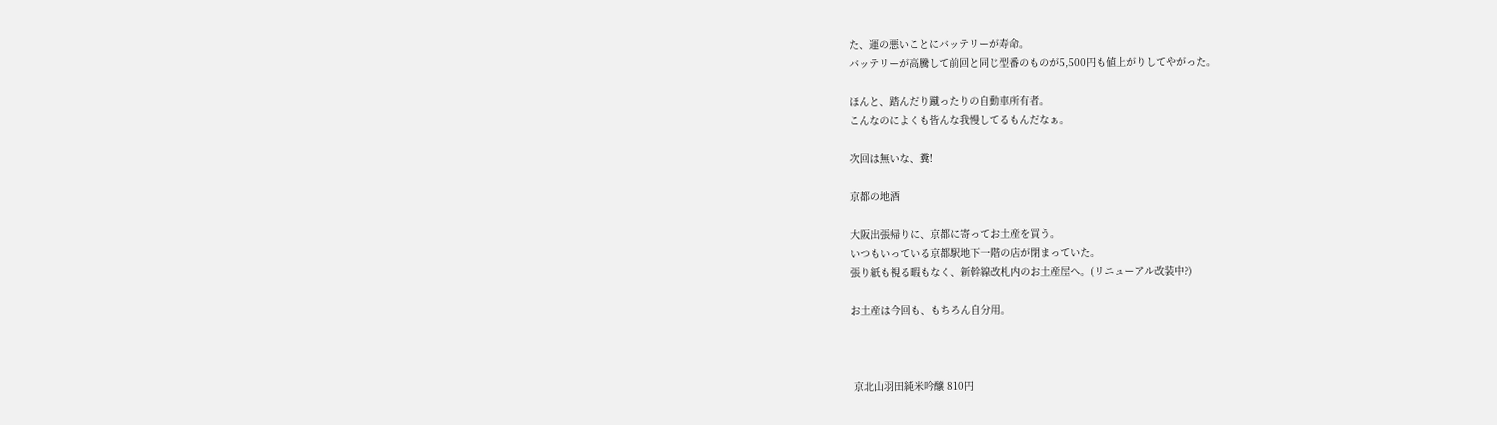た、運の悪いことにバッテリーが寿命。
バッテリーが高騰して前回と同じ型番のものが5,500円も値上がりしてやがった。

ほんと、踏んだり蹴ったりの自動車所有者。
こんなのによくも皆んな我慢してるもんだなぁ。

次回は無いな、糞!

京都の地酒

大阪出張帰りに、京都に寄ってお土産を買う。
いつもいっている京都駅地下一階の店が閉まっていた。
張り紙も視る暇もなく、新幹線改札内のお土産屋へ。(リニューアル改装中?)

お土産は今回も、もちろん自分用。



 京北山羽田純米吟醸 810円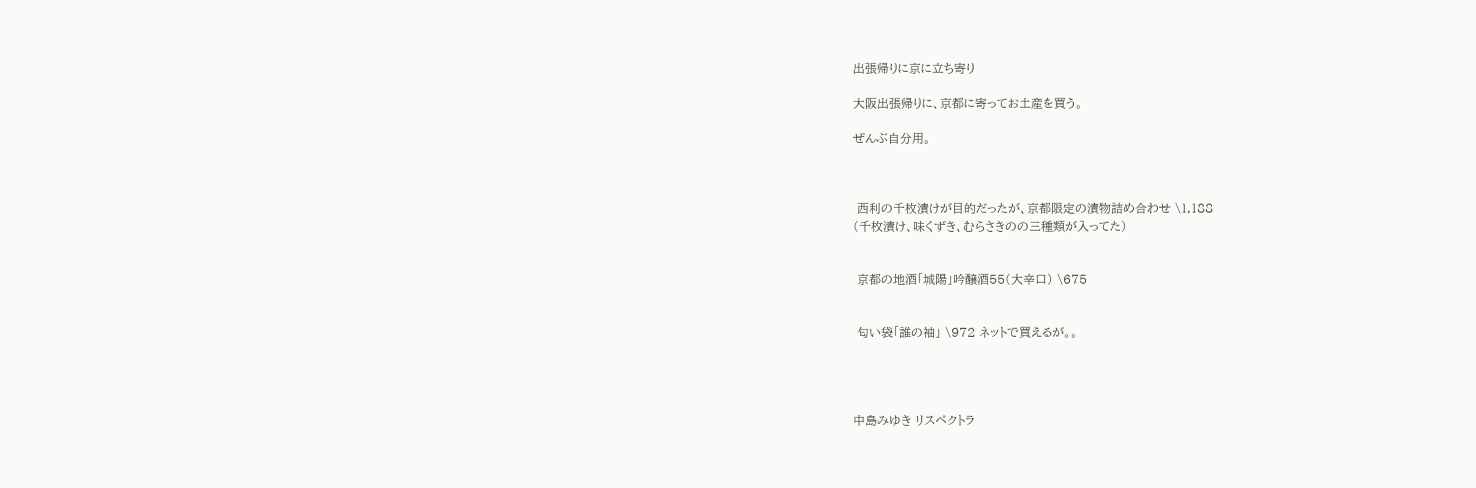出張帰りに京に立ち寄り

大阪出張帰りに、京都に寄ってお土産を買う。

ぜんぶ自分用。



 西利の千枚漬けが目的だったが、京都限定の漬物詰め合わせ \1,188
(千枚漬け、味くずき、むらさきのの三種類が入ってた)


 京都の地酒「城陽」吟醸酒55(大辛口) \675


 匂い袋「誰の袖」 \972 ネットで買えるが。。




中島みゆき リスペクトラ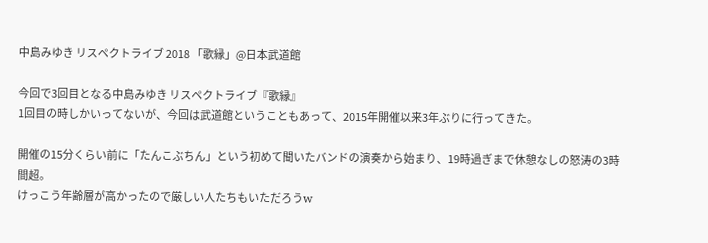中島みゆき リスペクトライブ 2018 「歌縁」@日本武道館

今回で3回目となる中島みゆき リスペクトライブ『歌縁』
1回目の時しかいってないが、今回は武道館ということもあって、2015年開催以来3年ぶりに行ってきた。

開催の15分くらい前に「たんこぶちん」という初めて聞いたバンドの演奏から始まり、19時過ぎまで休憩なしの怒涛の3時間超。
けっこう年齢層が高かったので厳しい人たちもいただろうw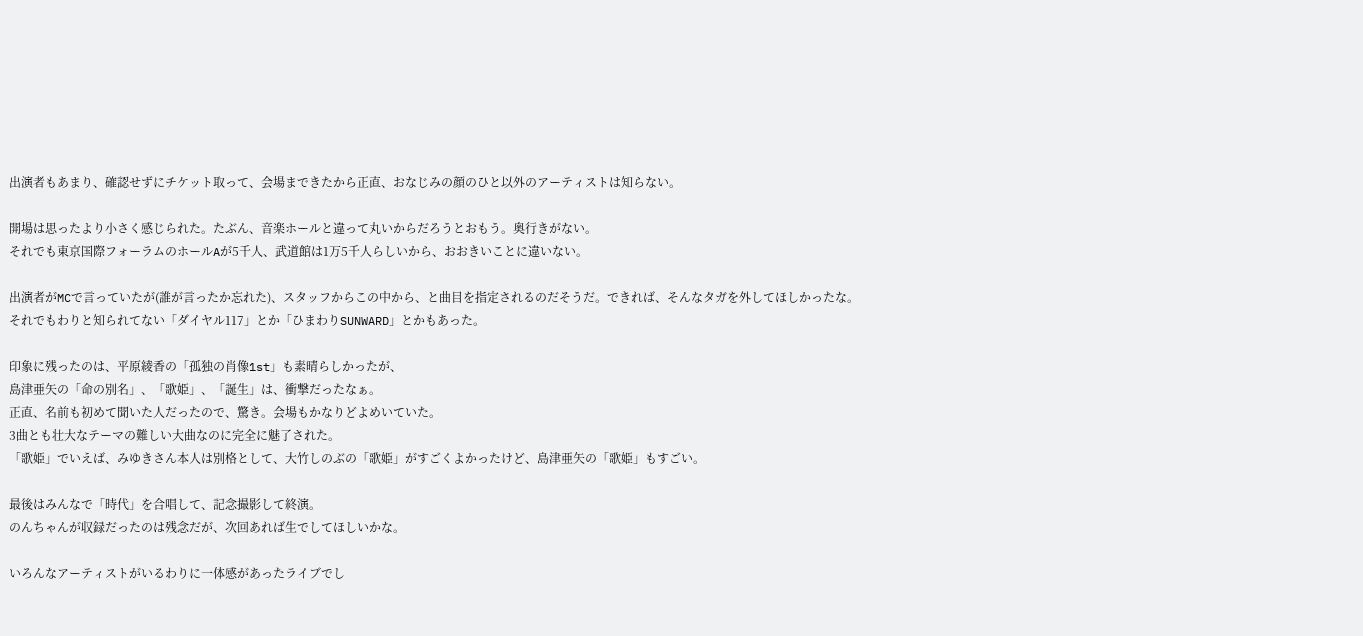出演者もあまり、確認せずにチケット取って、会場まできたから正直、おなじみの顔のひと以外のアーティストは知らない。

開場は思ったより小さく感じられた。たぶん、音楽ホールと違って丸いからだろうとおもう。奥行きがない。
それでも東京国際フォーラムのホールAが5千人、武道館は1万5千人らしいから、おおきいことに違いない。

出演者がMCで言っていたが(誰が言ったか忘れた)、スタッフからこの中から、と曲目を指定されるのだそうだ。できれば、そんなタガを外してほしかったな。
それでもわりと知られてない「ダイヤル117」とか「ひまわりSUNWARD」とかもあった。

印象に残ったのは、平原綾香の「孤独の肖像1st」も素晴らしかったが、
島津亜矢の「命の別名」、「歌姫」、「誕生」は、衝撃だったなぁ。
正直、名前も初めて聞いた人だったので、驚き。会場もかなりどよめいていた。
3曲とも壮大なテーマの難しい大曲なのに完全に魅了された。
「歌姫」でいえば、みゆきさん本人は別格として、大竹しのぶの「歌姫」がすごくよかったけど、島津亜矢の「歌姫」もすごい。

最後はみんなで「時代」を合唱して、記念撮影して終演。
のんちゃんが収録だったのは残念だが、次回あれば生でしてほしいかな。

いろんなアーティストがいるわりに一体感があったライブでし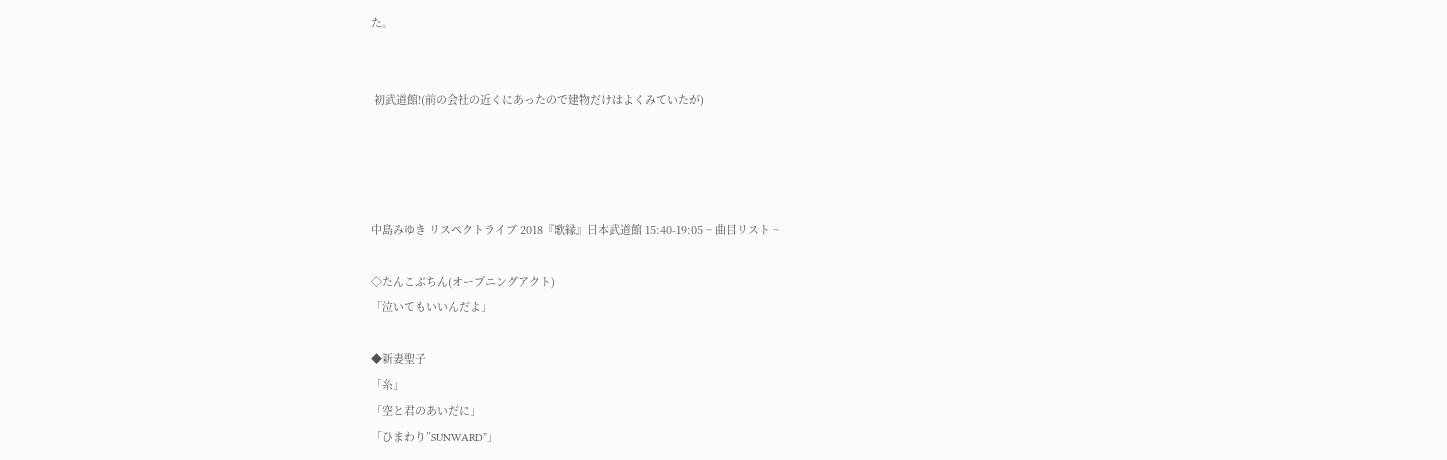た。


 初武道館!(前の会社の近くにあったので建物だけはよくみていたが)




中島みゆき リスペクトライブ 2018『歌縁』日本武道館 15:40-19:05 ~ 曲目リスト ~

◇たんこぶちん(オープニングアクト)
「泣いてもいいんだよ」

◆新妻聖子
「糸」
「空と君のあいだに」
「ひまわり”SUNWARD”」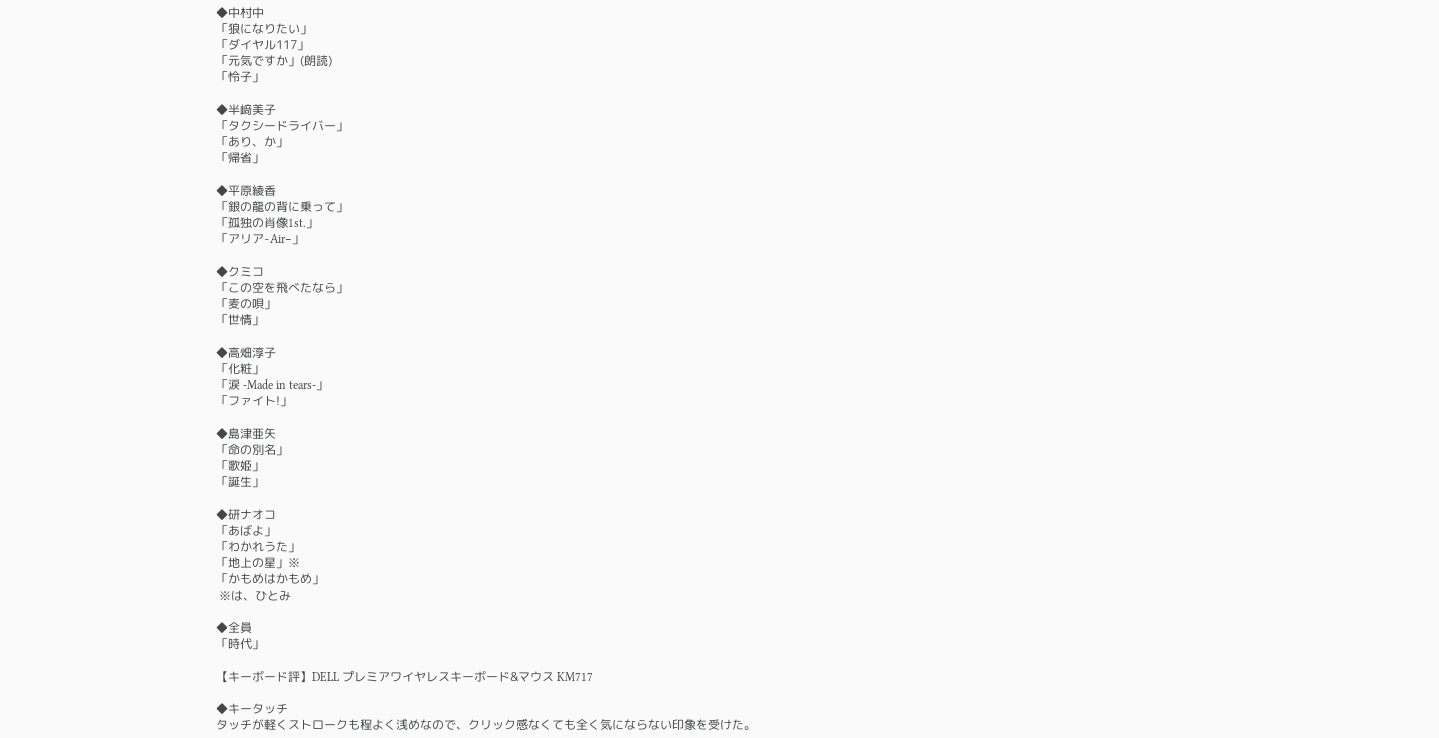◆中村中
「狼になりたい」
「ダイヤル117」
「元気ですか」(朗読)
「怜子」

◆半﨑美子
「タクシードライバー」
「あり、か」
「帰省」

◆平原綾香
「銀の龍の背に乗って」
「孤独の肖像1st.」
「アリア-Air−」

◆クミコ
「この空を飛べたなら」
「麦の唄」
「世情」

◆高畑淳子
「化粧」
「涙 -Made in tears-」
「ファイト!」

◆島津亜矢
「命の別名」
「歌姫」
「誕生」

◆研ナオコ
「あばよ」
「わかれうた」
「地上の星」※
「かもめはかもめ」
 ※は、ひとみ

◆全員
「時代」

【キーボード評】DELL プレミアワイヤレスキーボード&マウス KM717

◆キータッチ
タッチが軽くストロークも程よく浅めなので、クリック感なくても全く気にならない印象を受けた。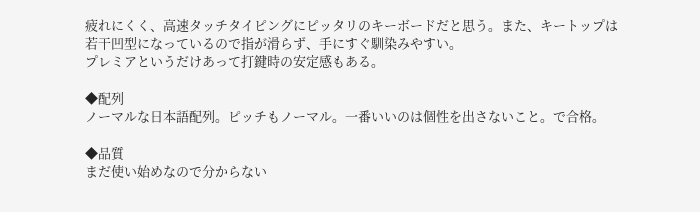疲れにくく、高速タッチタイピングにピッタリのキーボードだと思う。また、キートップは若干凹型になっているので指が滑らず、手にすぐ馴染みやすい。
プレミアというだけあって打鍵時の安定感もある。

◆配列
ノーマルな日本語配列。ピッチもノーマル。一番いいのは個性を出さないこと。で合格。

◆品質
まだ使い始めなので分からない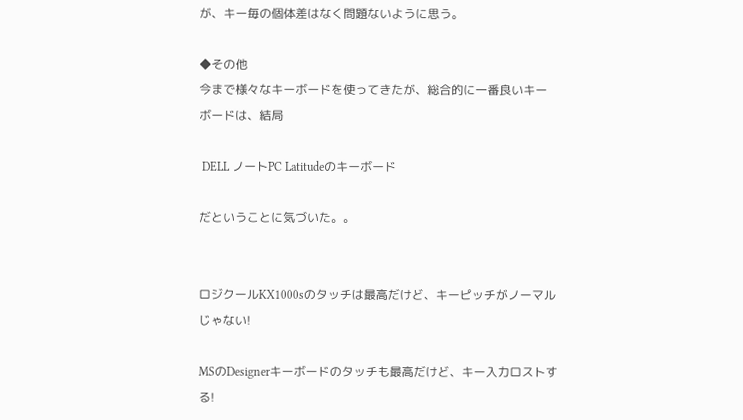が、キー毎の個体差はなく問題ないように思う。

◆その他
今まで様々なキーボードを使ってきたが、総合的に一番良いキーボードは、結局

 DELL ノートPC Latitudeのキーボード

だということに気づいた。。


ロジクールKX1000sのタッチは最高だけど、キーピッチがノーマルじゃない!

MSのDesignerキーボードのタッチも最高だけど、キー入力ロストする!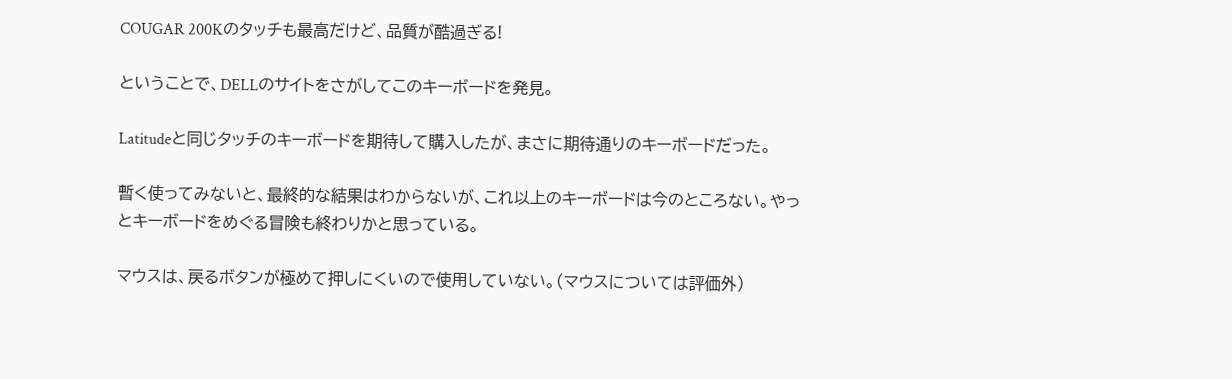COUGAR 200Kのタッチも最高だけど、品質が酷過ぎる!

ということで、DELLのサイトをさがしてこのキーボードを発見。

Latitudeと同じタッチのキーボードを期待して購入したが、まさに期待通りのキーボードだった。

暫く使ってみないと、最終的な結果はわからないが、これ以上のキーボードは今のところない。やっとキーボードをめぐる冒険も終わりかと思っている。

マウスは、戻るボタンが極めて押しにくいので使用していない。(マウスについては評価外)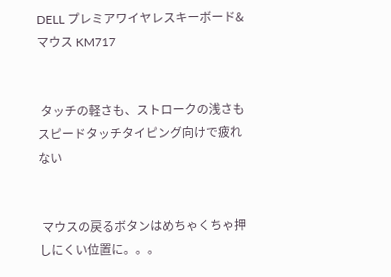DELL プレミアワイヤレスキーボード&マウス KM717


 タッチの軽さも、ストロークの浅さもスピードタッチタイピング向けで疲れない


 マウスの戻るボタンはめちゃくちゃ押しにくい位置に。。。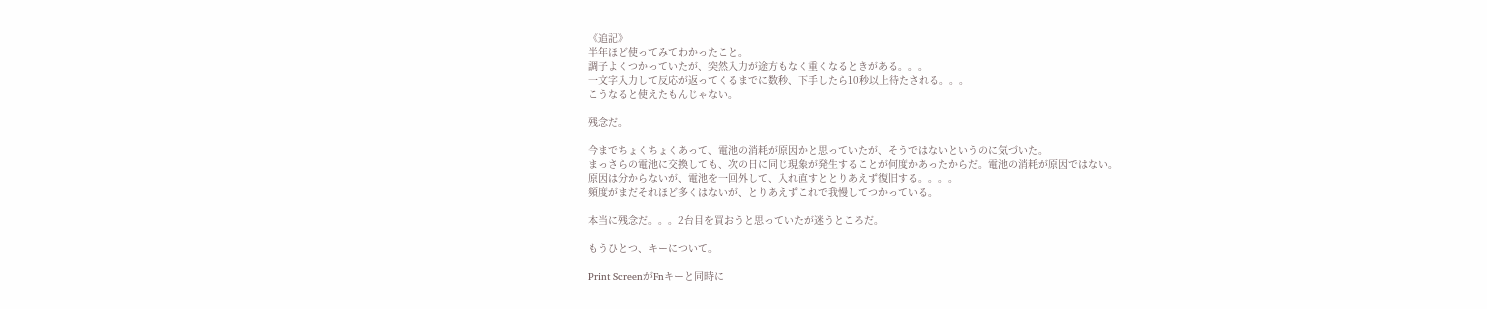《追記》
半年ほど使ってみてわかったこと。
調子よくつかっていたが、突然入力が途方もなく重くなるときがある。。。
一文字入力して反応が返ってくるまでに数秒、下手したら10秒以上待たされる。。。
こうなると使えたもんじゃない。

残念だ。

今までちょくちょくあって、電池の消耗が原因かと思っていたが、そうではないというのに気づいた。
まっさらの電池に交換しても、次の日に同じ現象が発生することが何度かあったからだ。電池の消耗が原因ではない。
原因は分からないが、電池を一回外して、入れ直すととりあえず復旧する。。。。
頻度がまだそれほど多くはないが、とりあえずこれで我慢してつかっている。

本当に残念だ。。。2台目を買おうと思っていたが迷うところだ。

もうひとつ、キーについて。

Print ScreenがFnキーと同時に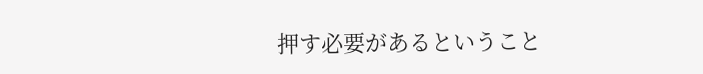押す必要があるということ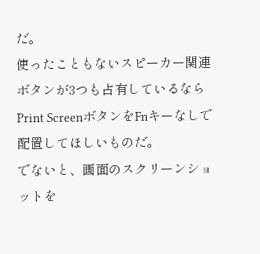だ。
使ったこともないスピーカー関連ボタンが3つも占有しているならPrint ScreenボタンをFnキーなしで配置してほしいものだ。
でないと、画面のスクリーンショットを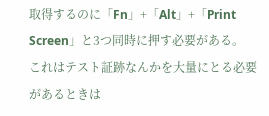取得するのに「Fn」+「Alt」+「Print Screen」と3つ同時に押す必要がある。
これはテスト証跡なんかを大量にとる必要があるときは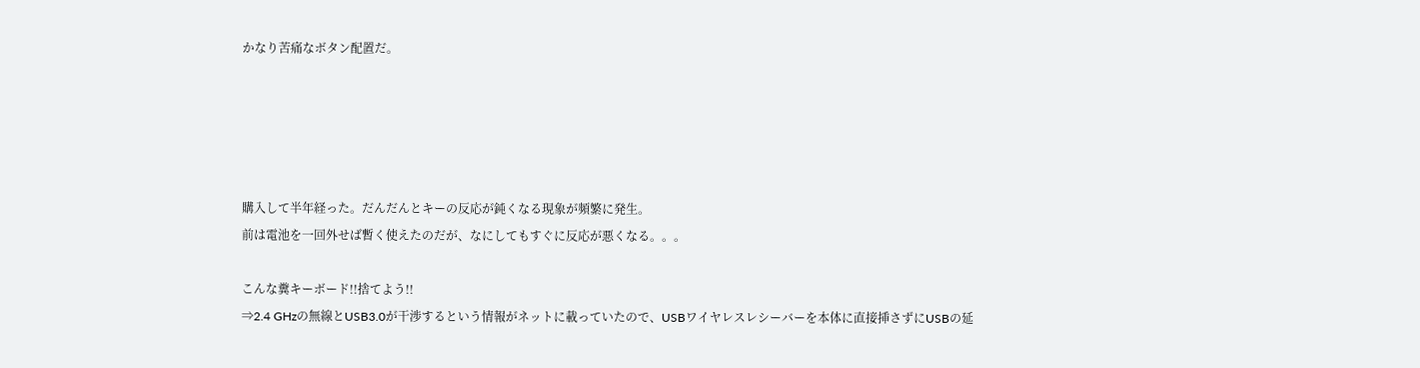かなり苦痛なボタン配置だ。





購入して半年経った。だんだんとキーの反応が鈍くなる現象が頻繁に発生。
前は電池を一回外せば暫く使えたのだが、なにしてもすぐに反応が悪くなる。。。

こんな糞キーボード!!捨てよう!!
⇒2.4 GHzの無線とUSB3.0が干渉するという情報がネットに載っていたので、USBワイヤレスレシーバーを本体に直接挿さずにUSBの延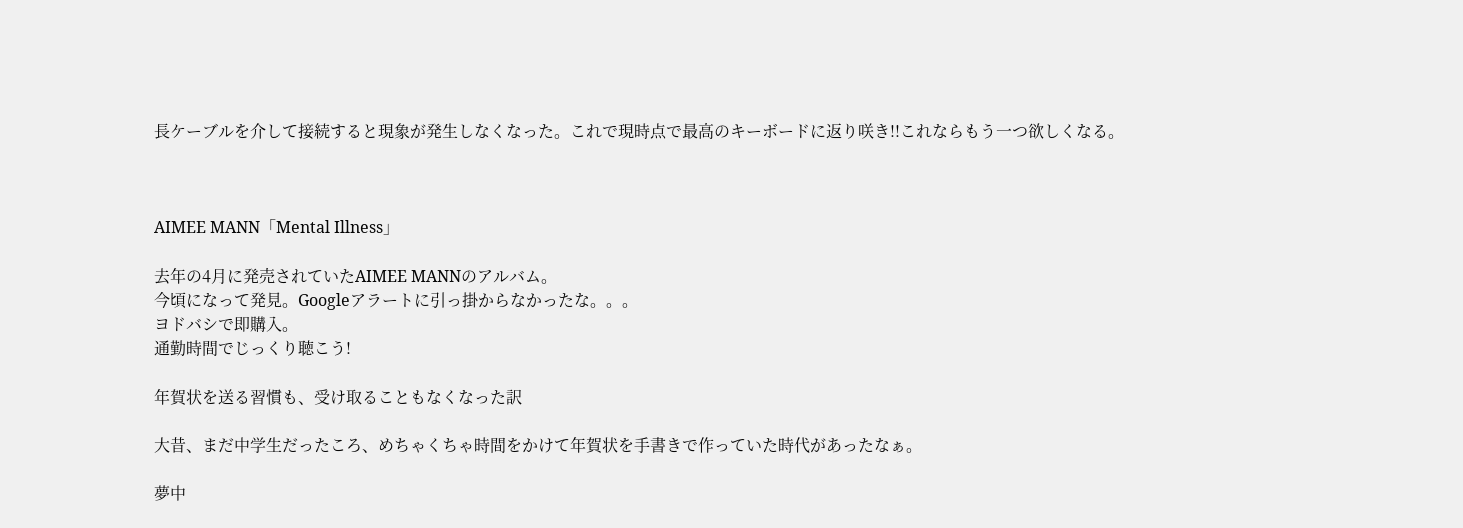長ケーブルを介して接続すると現象が発生しなくなった。これで現時点で最高のキーボードに返り咲き!!これならもう一つ欲しくなる。



AIMEE MANN「Mental Illness」

去年の4月に発売されていたAIMEE MANNのアルバム。
今頃になって発見。Googleアラートに引っ掛からなかったな。。。
ヨドバシで即購入。
通勤時間でじっくり聴こう!

年賀状を送る習慣も、受け取ることもなくなった訳

大昔、まだ中学生だったころ、めちゃくちゃ時間をかけて年賀状を手書きで作っていた時代があったなぁ。

夢中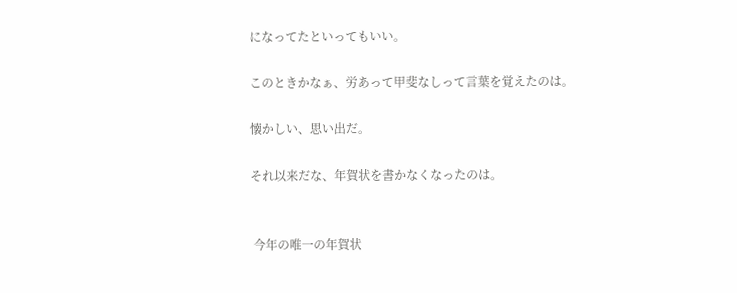になってたといってもいい。

このときかなぁ、労あって甲斐なしって言葉を覚えたのは。

懐かしい、思い出だ。

それ以来だな、年賀状を書かなくなったのは。


 今年の唯一の年賀状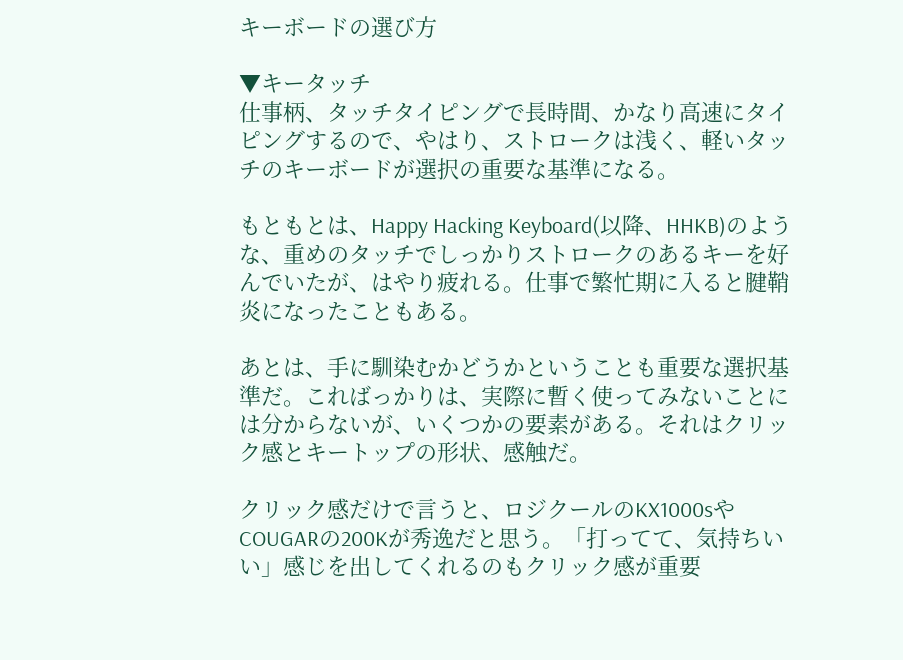キーボードの選び方

▼キータッチ
仕事柄、タッチタイピングで長時間、かなり高速にタイピングするので、やはり、ストロークは浅く、軽いタッチのキーボードが選択の重要な基準になる。

もともとは、Happy Hacking Keyboard(以降、HHKB)のような、重めのタッチでしっかりストロークのあるキーを好んでいたが、はやり疲れる。仕事で繁忙期に入ると腱鞘炎になったこともある。

あとは、手に馴染むかどうかということも重要な選択基準だ。こればっかりは、実際に暫く使ってみないことには分からないが、いくつかの要素がある。それはクリック感とキートップの形状、感触だ。

クリック感だけで言うと、ロジクールのKX1000sやCOUGARの200Kが秀逸だと思う。「打ってて、気持ちいい」感じを出してくれるのもクリック感が重要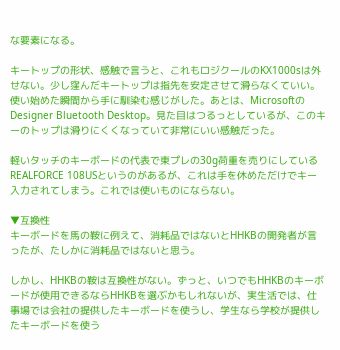な要素になる。

キートップの形状、感触で言うと、これもロジクールのKX1000sは外せない。少し窪んだキートップは指先を安定させて滑らなくていい。使い始めた瞬間から手に馴染む感じがした。あとは、MicrosoftのDesigner Bluetooth Desktop。見た目はつるっとしているが、このキーのトップは滑りにくくなっていて非常にいい感触だった。

軽いタッチのキーボードの代表で東プレの30g荷重を売りにしているREALFORCE 108USというのがあるが、これは手を休めただけでキー入力されてしまう。これでは使いものにならない。

▼互換性
キーボードを馬の鞍に例えて、消耗品ではないとHHKBの開発者が言ったが、たしかに消耗品ではないと思う。

しかし、HHKBの鞍は互換性がない。ずっと、いつでもHHKBのキーボードが使用できるならHHKBを選ぶかもしれないが、実生活では、仕事場では会社の提供したキーボードを使うし、学生なら学校が提供したキーボードを使う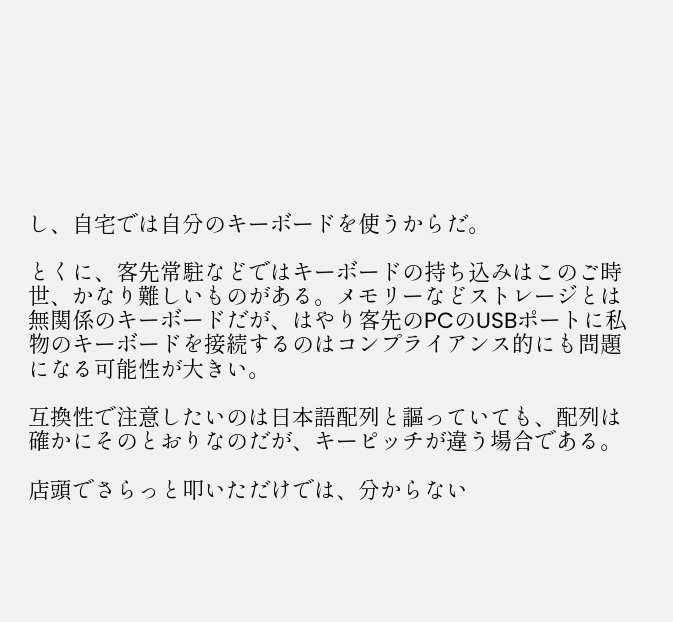し、自宅では自分のキーボードを使うからだ。

とくに、客先常駐などではキーボードの持ち込みはこのご時世、かなり難しいものがある。メモリーなどストレージとは無関係のキーボードだが、はやり客先のPCのUSBポートに私物のキーボードを接続するのはコンプライアンス的にも問題になる可能性が大きい。

互換性で注意したいのは日本語配列と謳っていても、配列は確かにそのとおりなのだが、キーピッチが違う場合である。

店頭でさらっと叩いただけでは、分からない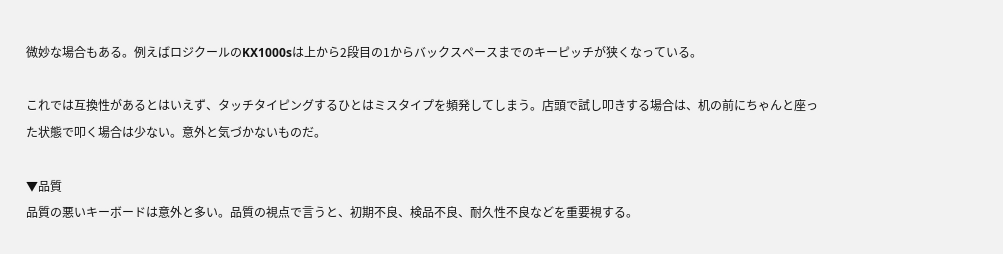微妙な場合もある。例えばロジクールのKX1000sは上から2段目の1からバックスペースまでのキーピッチが狭くなっている。

これでは互換性があるとはいえず、タッチタイピングするひとはミスタイプを頻発してしまう。店頭で試し叩きする場合は、机の前にちゃんと座った状態で叩く場合は少ない。意外と気づかないものだ。

▼品質
品質の悪いキーボードは意外と多い。品質の視点で言うと、初期不良、検品不良、耐久性不良などを重要視する。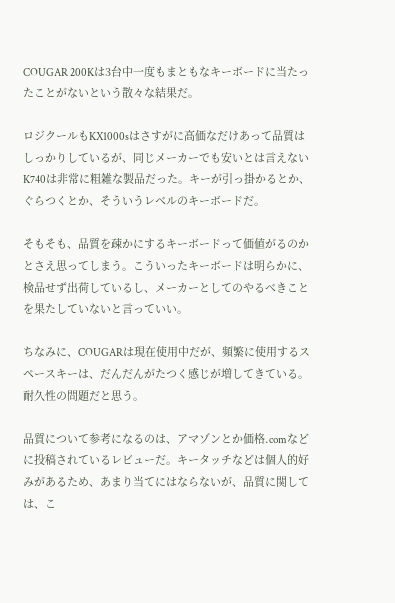COUGAR 200Kは3台中一度もまともなキーボードに当たったことがないという散々な結果だ。

ロジクールもKX1000sはさすがに高価なだけあって品質はしっかりしているが、同じメーカーでも安いとは言えないK740は非常に粗雑な製品だった。キーが引っ掛かるとか、ぐらつくとか、そういうレベルのキーボードだ。

そもそも、品質を疎かにするキーボードって価値がるのかとさえ思ってしまう。こういったキーボードは明らかに、検品せず出荷しているし、メーカーとしてのやるべきことを果たしていないと言っていい。

ちなみに、COUGARは現在使用中だが、頻繁に使用するスペースキーは、だんだんがたつく感じが増してきている。耐久性の問題だと思う。

品質について参考になるのは、アマゾンとか価格.comなどに投稿されているレビューだ。キータッチなどは個人的好みがあるため、あまり当てにはならないが、品質に関しては、こ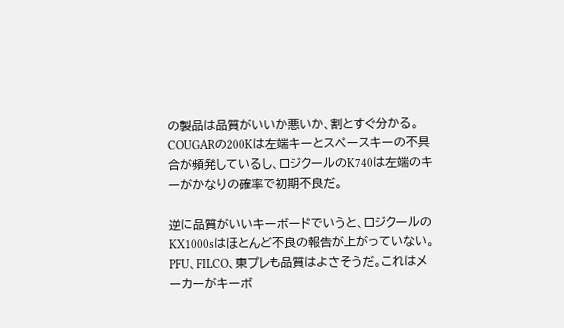の製品は品質がいいか悪いか、割とすぐ分かる。COUGARの200Kは左端キーとスペースキーの不具合が頻発しているし、ロジクールのK740は左端のキーがかなりの確率で初期不良だ。

逆に品質がいいキーボードでいうと、ロジクールのKX1000sはほとんど不良の報告が上がっていない。PFU、FILCO、東プレも品質はよさそうだ。これはメーカーがキーボ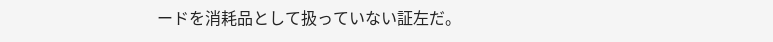ードを消耗品として扱っていない証左だ。